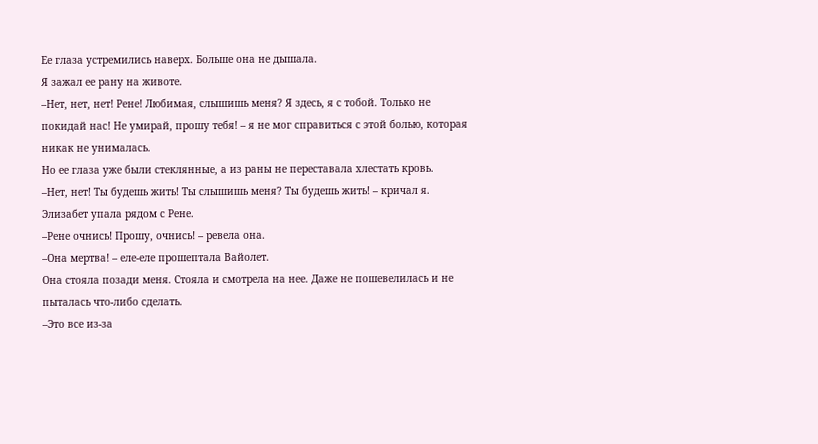Ее глаза устремились наверх. Больше она не дышала.
Я зажал ее рану на животе.
–Нет, нет, нет! Рене! Любимая, слышишь меня? Я здесь, я с тобой. Только не покидай нас! Не умирай, прошу тебя! – я не мог справиться с этой болью, которая никак не унималась.
Но ее глаза уже были стеклянные, а из раны не переставала хлестать кровь.
–Нет, нет! Ты будешь жить! Ты слышишь меня? Ты будешь жить! – кричал я.
Элизабет упала рядом с Рене.
–Рене очнись! Прошу, очнись! – ревела она.
–Она мертва! – еле-еле прошептала Вайолет.
Она стояла позади меня. Стояла и смотрела на нее. Даже не пошевелилась и не пыталась что-либо сделать.
–Это все из-за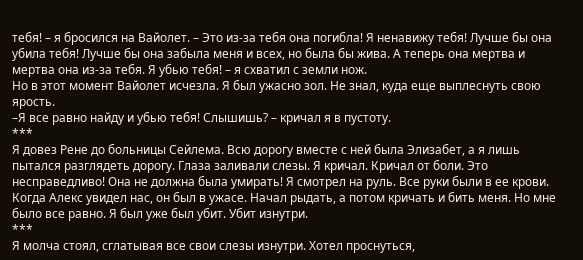тебя! – я бросился на Вайолет. – Это из-за тебя она погибла! Я ненавижу тебя! Лучше бы она убила тебя! Лучше бы она забыла меня и всех, но была бы жива. А теперь она мертва и мертва она из-за тебя. Я убью тебя! – я схватил с земли нож.
Но в этот момент Вайолет исчезла. Я был ужасно зол. Не знал, куда еще выплеснуть свою ярость.
–Я все равно найду и убью тебя! Слышишь? – кричал я в пустоту.
***
Я довез Рене до больницы Сейлема. Всю дорогу вместе с ней была Элизабет, а я лишь пытался разглядеть дорогу. Глаза заливали слезы. Я кричал. Кричал от боли. Это несправедливо! Она не должна была умирать! Я смотрел на руль. Все руки были в ее крови.
Когда Алекс увидел нас, он был в ужасе. Начал рыдать, а потом кричать и бить меня. Но мне было все равно. Я был уже был убит. Убит изнутри.
***
Я молча стоял, сглатывая все свои слезы изнутри. Хотел проснуться,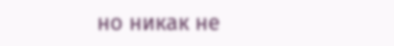но никак не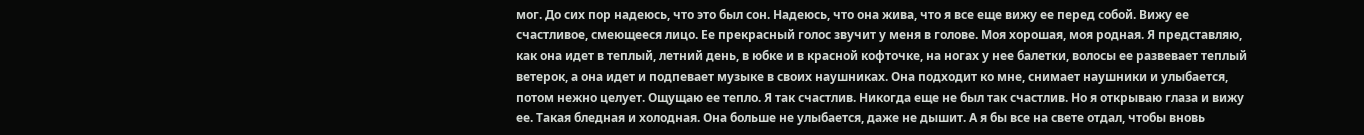мог. До сих пор надеюсь, что это был сон. Надеюсь, что она жива, что я все еще вижу ее перед собой. Вижу ее счастливое, смеющееся лицо. Ее прекрасный голос звучит у меня в голове. Моя хорошая, моя родная. Я представляю, как она идет в теплый, летний день, в юбке и в красной кофточке, на ногах у нее балетки, волосы ее развевает теплый ветерок, а она идет и подпевает музыке в своих наушниках. Она подходит ко мне, снимает наушники и улыбается, потом нежно целует. Ощущаю ее тепло. Я так счастлив. Никогда еще не был так счастлив. Но я открываю глаза и вижу ее. Такая бледная и холодная. Она больше не улыбается, даже не дышит. А я бы все на свете отдал, чтобы вновь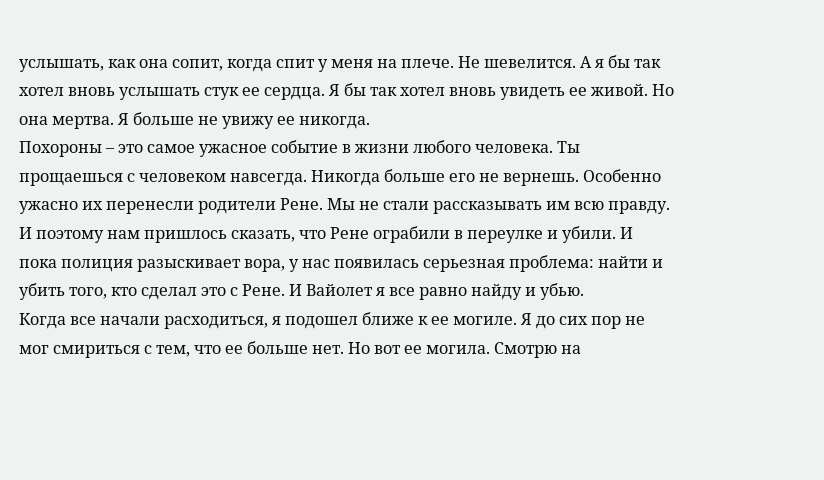услышать, как она сопит, когда спит у меня на плече. Не шевелится. А я бы так хотел вновь услышать стук ее сердца. Я бы так хотел вновь увидеть ее живой. Но она мертва. Я больше не увижу ее никогда.
Похороны – это самое ужасное событие в жизни любого человека. Ты прощаешься с человеком навсегда. Никогда больше его не вернешь. Особенно ужасно их перенесли родители Рене. Мы не стали рассказывать им всю правду. И поэтому нам пришлось сказать, что Рене ограбили в переулке и убили. И пока полиция разыскивает вора, у нас появилась серьезная проблема: найти и убить того, кто сделал это с Рене. И Вайолет я все равно найду и убью.
Когда все начали расходиться, я подошел ближе к ее могиле. Я до сих пор не мог смириться с тем, что ее больше нет. Но вот ее могила. Смотрю на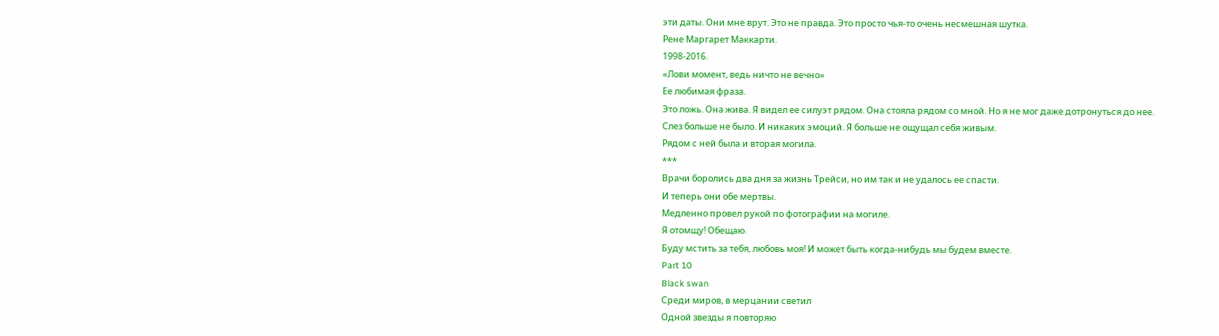эти даты. Они мне врут. Это не правда. Это просто чья-то очень несмешная шутка.
Рене Маргарет Маккарти.
1998-2016.
«Лови момент, ведь ничто не вечно»
Ее любимая фраза.
Это ложь. Она жива. Я видел ее силуэт рядом. Она стояла рядом со мной. Но я не мог даже дотронуться до нее.
Слез больше не было. И никаких эмоций. Я больше не ощущал себя живым.
Рядом с ней была и вторая могила.
***
Врачи боролись два дня за жизнь Трейси, но им так и не удалось ее спасти.
И теперь они обе мертвы.
Медленно провел рукой по фотографии на могиле.
Я отомщу! Обещаю.
Буду мстить за тебя, любовь моя! И может быть когда-нибудь мы будем вместе.
Part 10
Black swan
Среди миров, в мерцании светил
Одной звезды я повторяю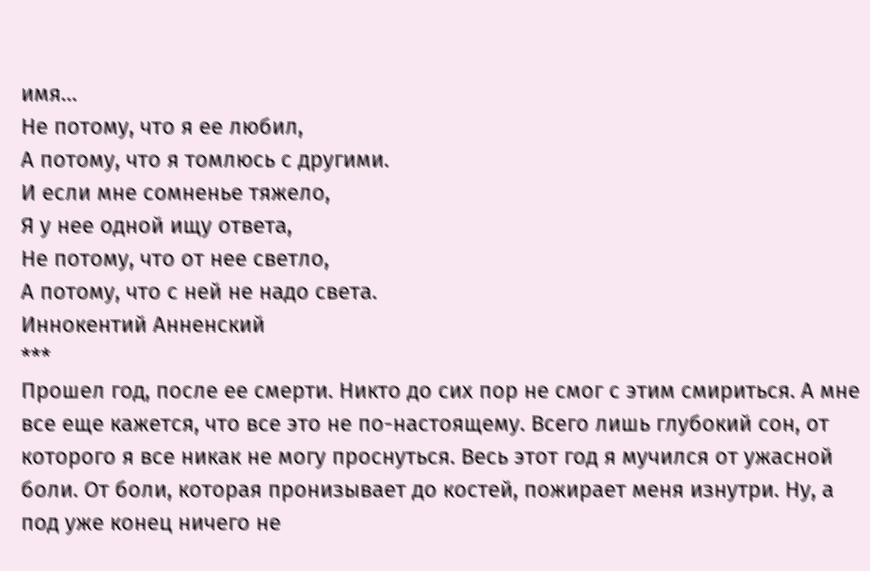имя…
Не потому, что я ее любил,
А потому, что я томлюсь с другими.
И если мне сомненье тяжело,
Я у нее одной ищу ответа,
Не потому, что от нее светло,
А потому, что с ней не надо света.
Иннокентий Анненский
***
Прошел год, после ее смерти. Никто до сих пор не смог с этим смириться. А мне все еще кажется, что все это не по-настоящему. Всего лишь глубокий сон, от которого я все никак не могу проснуться. Весь этот год я мучился от ужасной боли. От боли, которая пронизывает до костей, пожирает меня изнутри. Ну, а под уже конец ничего не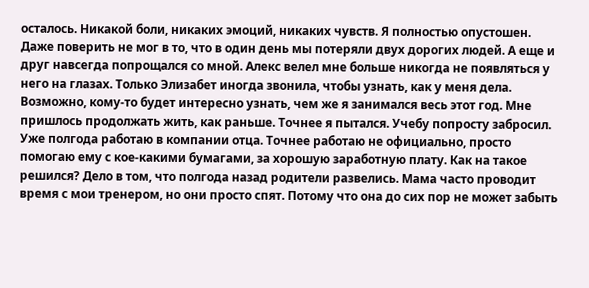осталось. Никакой боли, никаких эмоций, никаких чувств. Я полностью опустошен. Даже поверить не мог в то, что в один день мы потеряли двух дорогих людей. А еще и друг навсегда попрощался со мной. Алекс велел мне больше никогда не появляться у него на глазах. Только Элизабет иногда звонила, чтобы узнать, как у меня дела. Возможно, кому-то будет интересно узнать, чем же я занимался весь этот год. Мне пришлось продолжать жить, как раньше. Точнее я пытался. Учебу попросту забросил. Уже полгода работаю в компании отца. Точнее работаю не официально, просто помогаю ему с кое-какими бумагами, за хорошую заработную плату. Как на такое решился? Дело в том, что полгода назад родители развелись. Мама часто проводит время с мои тренером, но они просто спят. Потому что она до сих пор не может забыть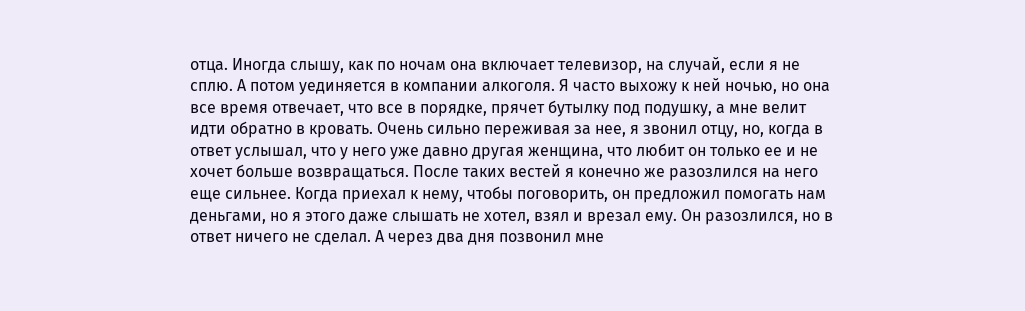отца. Иногда слышу, как по ночам она включает телевизор, на случай, если я не сплю. А потом уединяется в компании алкоголя. Я часто выхожу к ней ночью, но она все время отвечает, что все в порядке, прячет бутылку под подушку, а мне велит идти обратно в кровать. Очень сильно переживая за нее, я звонил отцу, но, когда в ответ услышал, что у него уже давно другая женщина, что любит он только ее и не хочет больше возвращаться. После таких вестей я конечно же разозлился на него еще сильнее. Когда приехал к нему, чтобы поговорить, он предложил помогать нам деньгами, но я этого даже слышать не хотел, взял и врезал ему. Он разозлился, но в ответ ничего не сделал. А через два дня позвонил мне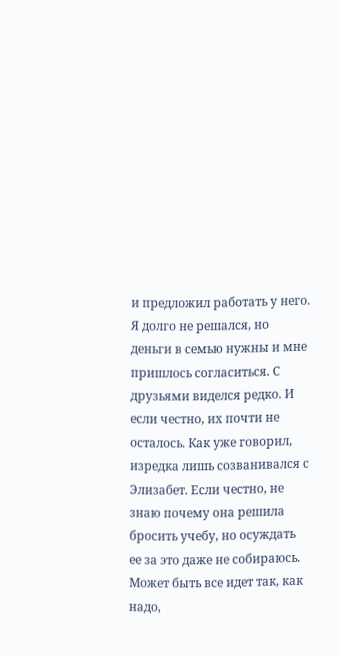и предложил работать у него. Я долго не решался, но деньги в семью нужны и мне пришлось согласиться. С друзьями виделся редко. И если честно, их почти не осталось. Как уже говорил, изредка лишь созванивался с Элизабет. Если честно, не знаю почему она решила бросить учебу, но осуждать ее за это даже не собираюсь. Может быть все идет так, как надо,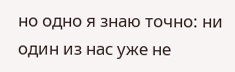но одно я знаю точно: ни один из нас уже не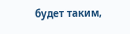будет таким,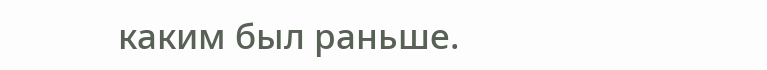каким был раньше.